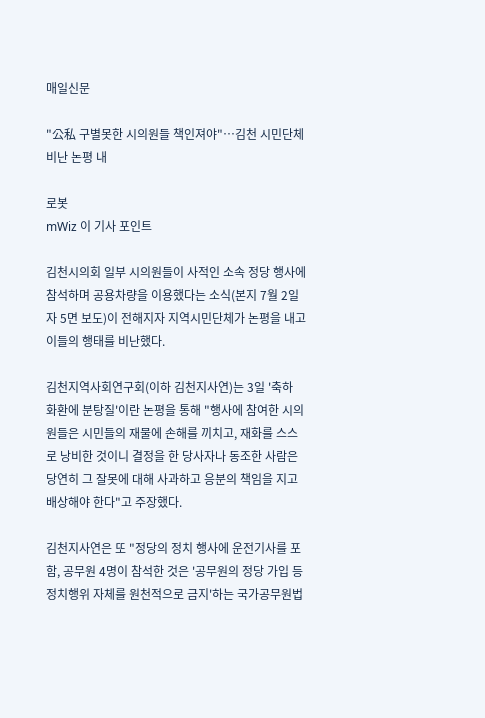매일신문

"公私 구별못한 시의원들 책인져야"…김천 시민단체 비난 논평 내

로봇
mWiz 이 기사 포인트

김천시의회 일부 시의원들이 사적인 소속 정당 행사에 참석하며 공용차량을 이용했다는 소식(본지 7월 2일 자 5면 보도)이 전해지자 지역시민단체가 논평을 내고 이들의 행태를 비난했다.

김천지역사회연구회(이하 김천지사연)는 3일 '축하 화환에 분탕질'이란 논평을 통해 "행사에 참여한 시의원들은 시민들의 재물에 손해를 끼치고, 재화를 스스로 낭비한 것이니 결정을 한 당사자나 동조한 사람은 당연히 그 잘못에 대해 사과하고 응분의 책임을 지고 배상해야 한다"고 주장했다.

김천지사연은 또 "정당의 정치 행사에 운전기사를 포함, 공무원 4명이 참석한 것은 '공무원의 정당 가입 등 정치행위 자체를 원천적으로 금지'하는 국가공무원법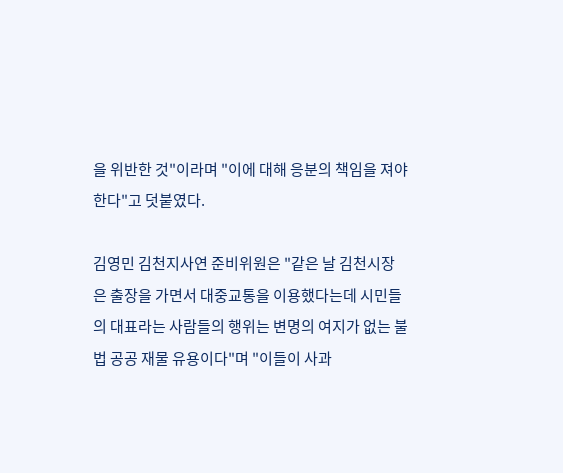을 위반한 것"이라며 "이에 대해 응분의 책임을 져야 한다"고 덧붙였다.

김영민 김천지사연 준비위원은 "같은 날 김천시장은 출장을 가면서 대중교통을 이용했다는데 시민들의 대표라는 사람들의 행위는 변명의 여지가 없는 불법 공공 재물 유용이다"며 "이들이 사과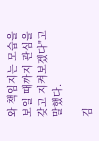와 책임지는 모습을 보일 때까지 관심을 갖고 지켜보겠다"고 말했다.

김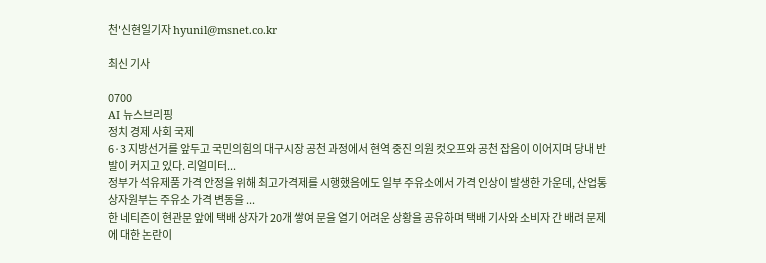천'신현일기자 hyunil@msnet.co.kr

최신 기사

0700
AI 뉴스브리핑
정치 경제 사회 국제
6·3 지방선거를 앞두고 국민의힘의 대구시장 공천 과정에서 현역 중진 의원 컷오프와 공천 잡음이 이어지며 당내 반발이 커지고 있다. 리얼미터...
정부가 석유제품 가격 안정을 위해 최고가격제를 시행했음에도 일부 주유소에서 가격 인상이 발생한 가운데, 산업통상자원부는 주유소 가격 변동을 ...
한 네티즌이 현관문 앞에 택배 상자가 20개 쌓여 문을 열기 어려운 상황을 공유하며 택배 기사와 소비자 간 배려 문제에 대한 논란이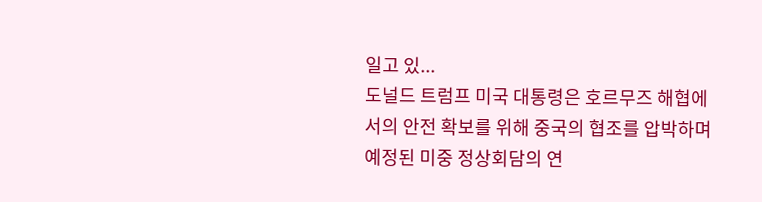일고 있...
도널드 트럼프 미국 대통령은 호르무즈 해협에서의 안전 확보를 위해 중국의 협조를 압박하며 예정된 미중 정상회담의 연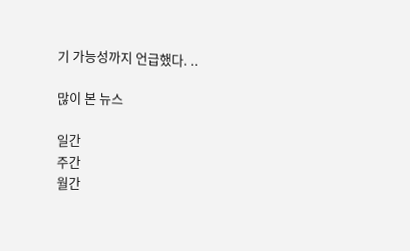기 가능성까지 언급했다. ..

많이 본 뉴스

일간
주간
월간